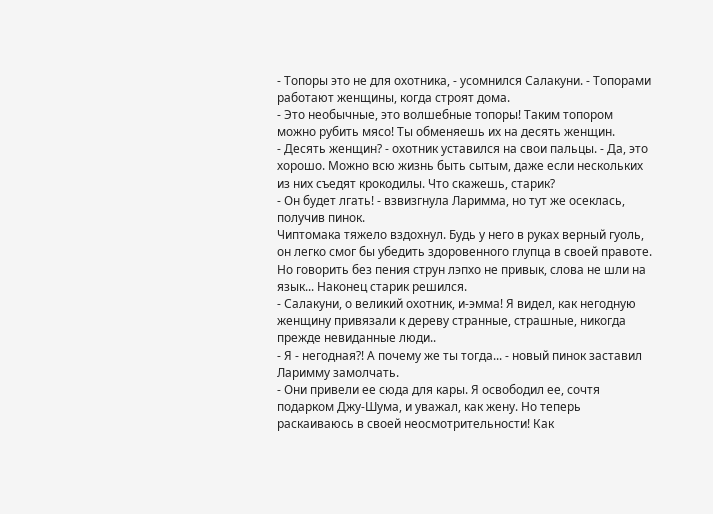- Топоры это не для охотника, - усомнился Салакуни. - Топорами работают женщины, когда строят дома.
- Это необычные, это волшебные топоры! Таким топором можно рубить мясо! Ты обменяешь их на десять женщин.
- Десять женщин? - охотник уставился на свои пальцы. - Да, это хорошо. Можно всю жизнь быть сытым, даже если нескольких из них съедят крокодилы. Что скажешь, старик?
- Он будет лгать! - взвизгнула Ларимма, но тут же осеклась, получив пинок.
Чиптомака тяжело вздохнул. Будь у него в руках верный гуоль, он легко смог бы убедить здоровенного глупца в своей правоте. Но говорить без пения струн лэпхо не привык, слова не шли на язык... Наконец старик решился.
- Салакуни, о великий охотник, и-эмма! Я видел, как негодную женщину привязали к дереву странные, страшные, никогда прежде невиданные люди..
- Я - негодная?! А почему же ты тогда... - новый пинок заставил Ларимму замолчать.
- Они привели ее сюда для кары. Я освободил ее, сочтя подарком Джу-Шума, и уважал, как жену. Но теперь раскаиваюсь в своей неосмотрительности! Как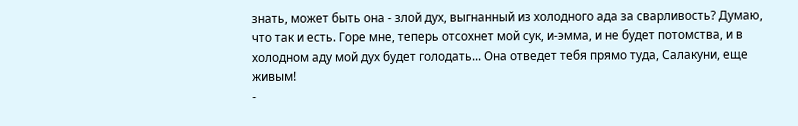знать, может быть она - злой дух, выгнанный из холодного ада за сварливость? Думаю, что так и есть. Горе мне, теперь отсохнет мой сук, и-эмма, и не будет потомства, и в холодном аду мой дух будет голодать... Она отведет тебя прямо туда, Салакуни, еще живым!
-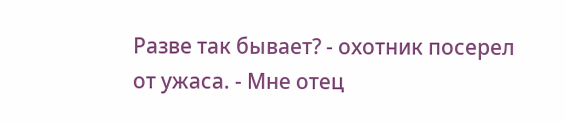Разве так бывает? - охотник посерел от ужаса. - Мне отец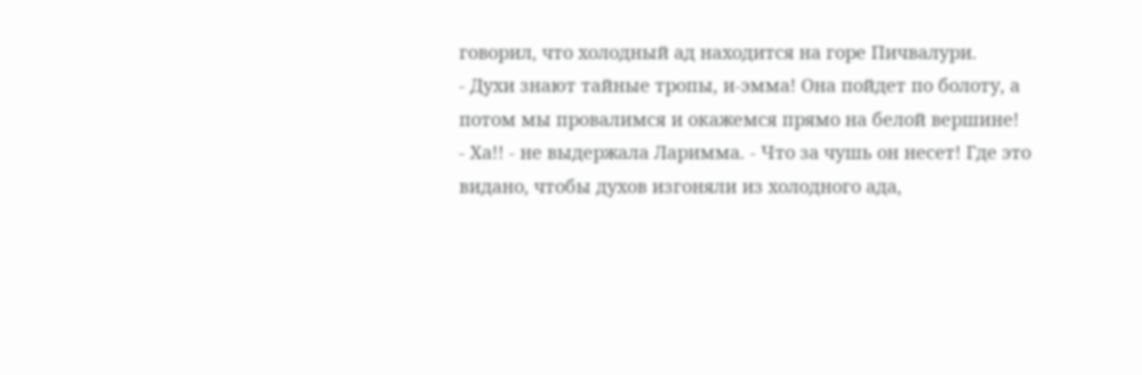говорил, что холодный ад находится на горе Пичвалури.
- Духи знают тайные тропы, и-эмма! Она пойдет по болоту, а потом мы провалимся и окажемся прямо на белой вершине!
- Ха!! - не выдержала Ларимма. - Что за чушь он несет! Где это видано, чтобы духов изгоняли из холодного ада,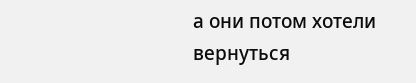а они потом хотели вернуться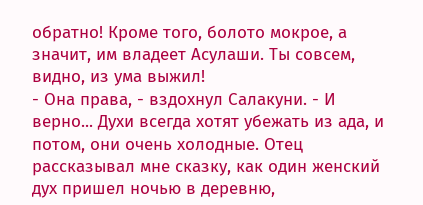обратно! Кроме того, болото мокрое, а значит, им владеет Асулаши. Ты совсем, видно, из ума выжил!
- Она права, - вздохнул Салакуни. - И верно... Духи всегда хотят убежать из ада, и потом, они очень холодные. Отец рассказывал мне сказку, как один женский дух пришел ночью в деревню,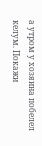а утром у хозяина побелел келум. Покажи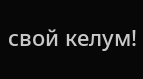свой келум!